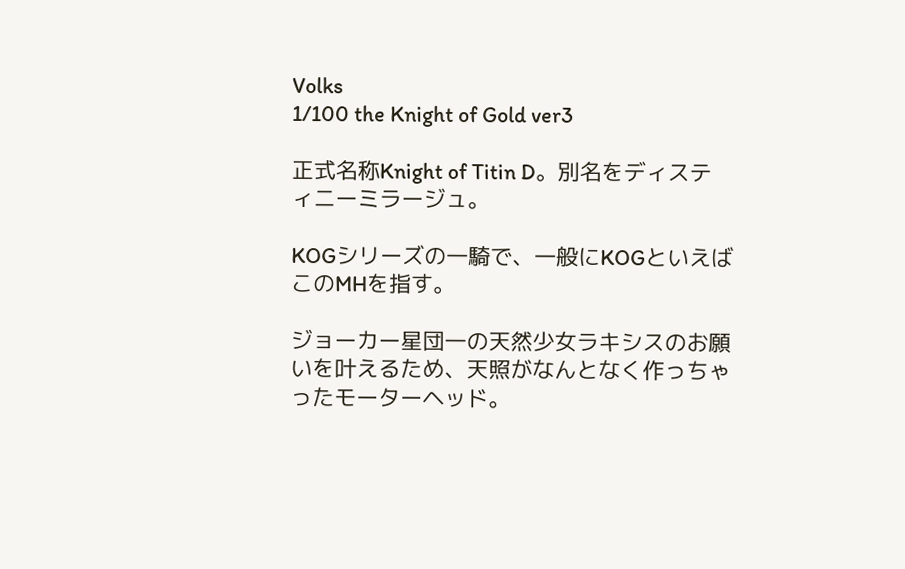Volks
1/100 the Knight of Gold ver3

正式名称Knight of Titin D。別名をディスティニーミラージュ。

KOGシリーズの一騎で、一般にKOGといえばこのMHを指す。

ジョーカー星団一の天然少女ラキシスのお願いを叶えるため、天照がなんとなく作っちゃったモーターヘッド。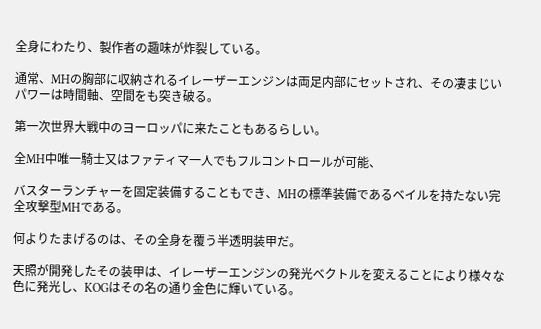全身にわたり、製作者の趣味が炸裂している。

通常、MHの胸部に収納されるイレーザーエンジンは両足内部にセットされ、その凄まじいパワーは時間軸、空間をも突き破る。

第一次世界大戦中のヨーロッパに来たこともあるらしい。

全MH中唯一騎士又はファティマ一人でもフルコントロールが可能、

バスターランチャーを固定装備することもでき、MHの標準装備であるベイルを持たない完全攻撃型MHである。

何よりたまげるのは、その全身を覆う半透明装甲だ。

天照が開発したその装甲は、イレーザーエンジンの発光ベクトルを変えることにより様々な色に発光し、KOGはその名の通り金色に輝いている。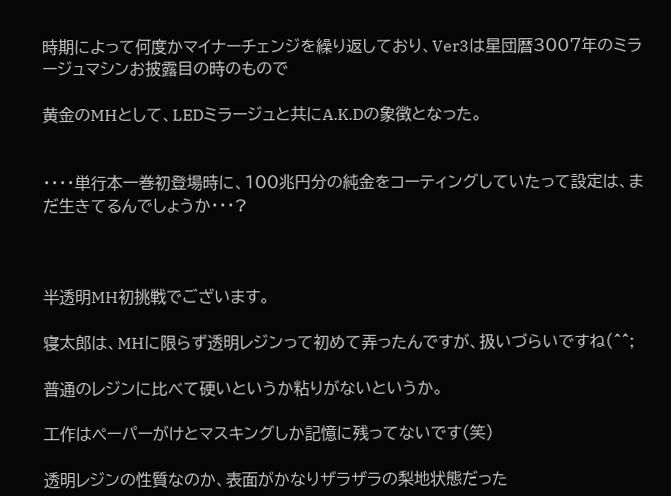時期によって何度かマイナーチェンジを繰り返しており、Ver3は星団暦3007年のミラージュマシンお披露目の時のもので

黄金のMHとして、LEDミラージュと共にA.K.Dの象徴となった。


・・・・単行本一巻初登場時に、100兆円分の純金をコーティングしていたって設定は、まだ生きてるんでしょうか・・・?



半透明MH初挑戦でございます。

寝太郎は、MHに限らず透明レジンって初めて弄ったんですが、扱いづらいですね(^^;

普通のレジンに比べて硬いというか粘りがないというか。

工作はペーパーがけとマスキングしか記憶に残ってないです(笑)

透明レジンの性質なのか、表面がかなりザラザラの梨地状態だった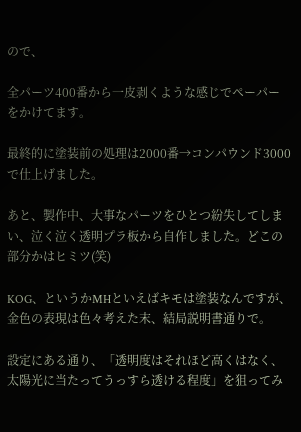ので、

全パーツ400番から一皮剥くような感じでペーパーをかけてます。

最終的に塗装前の処理は2000番→コンパウンド3000で仕上げました。

あと、製作中、大事なパーツをひとつ紛失してしまい、泣く泣く透明プラ板から自作しました。どこの部分かはヒミツ(笑)

KOG、というかMHといえばキモは塗装なんですが、金色の表現は色々考えた末、結局説明書通りで。

設定にある通り、「透明度はそれほど高くはなく、太陽光に当たってうっすら透ける程度」を狙ってみ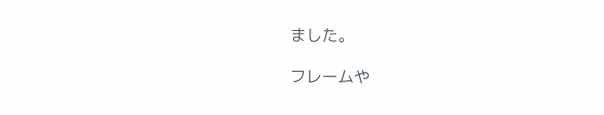ました。

フレームや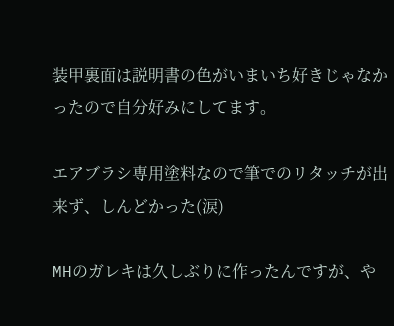装甲裏面は説明書の色がいまいち好きじゃなかったので自分好みにしてます。

エアブラシ専用塗料なので筆でのリタッチが出来ず、しんどかった(涙)

MHのガレキは久しぶりに作ったんですが、や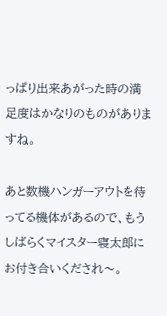っぱり出来あがった時の満足度はかなりのものがありますね。

あと数機ハンガーアウトを待ってる機体があるので、もうしばらくマイスター寝太郎にお付き合いくだされ〜。